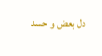دل بعض و حسد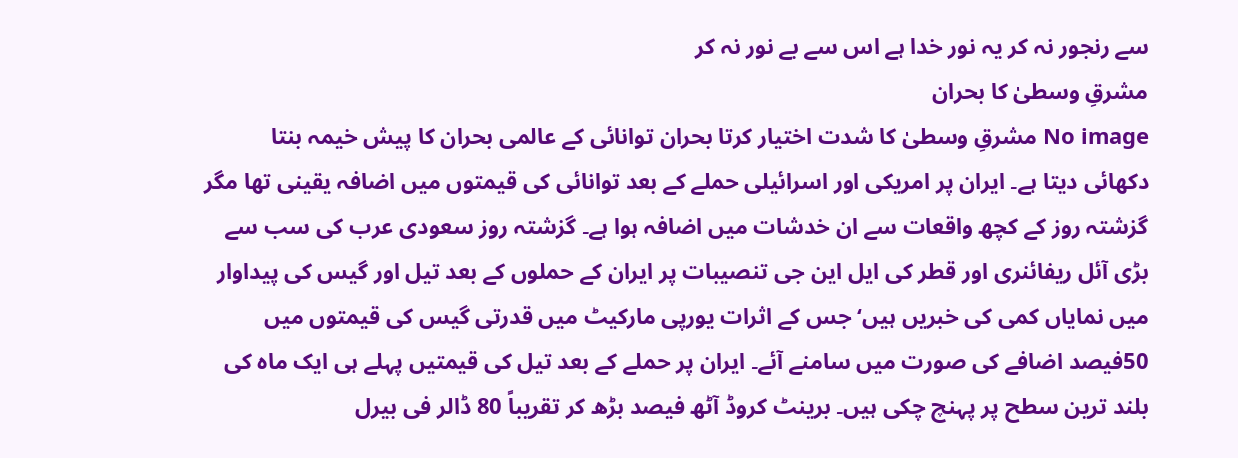سے رنجور نہ کر یہ نور خدا ہے اس سے بے نور نہ کر
مشرقِ وسطیٰ کا بحران
No image مشرقِ وسطیٰ کا شدت اختیار کرتا بحران توانائی کے عالمی بحران کا پیش خیمہ بنتا دکھائی دیتا ہے۔ ایران پر امریکی اور اسرائیلی حملے کے بعد توانائی کی قیمتوں میں اضافہ یقینی تھا مگر گزشتہ روز کے کچھ واقعات سے ان خدشات میں اضافہ ہوا ہے۔ گزشتہ روز سعودی عرب کی سب سے بڑی آئل ریفائنری اور قطر کی ایل این جی تنصیبات پر ایران کے حملوں کے بعد تیل اور گیس کی پیداوار میں نمایاں کمی کی خبریں ہیں‘ جس کے اثرات یورپی مارکیٹ میں قدرتی گیس کی قیمتوں میں 50فیصد اضافے کی صورت میں سامنے آئے۔ ایران پر حملے کے بعد تیل کی قیمتیں پہلے ہی ایک ماہ کی بلند ترین سطح پر پہنچ چکی ہیں۔ برینٹ کروڈ آٹھ فیصد بڑھ کر تقریباً 80 ڈالر فی بیرل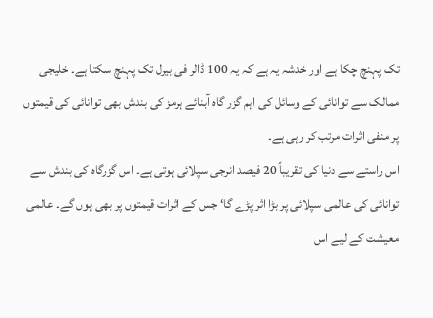تک پہنچ چکا ہے اور خدشہ یہ ہے کہ یہ 100 ڈالر فی بیرل تک پہنچ سکتا ہے۔ خلیجی ممالک سے توانائی کے وسائل کی اہم گزر گاہ آبنائے ہرمز کی بندش بھی توانائی کی قیمتوں پر منفی اثرات مرتب کر رہی ہے۔
اس راستے سے دنیا کی تقریباً 20 فیصد انرجی سپلائی ہوتی ہے۔ اس گزرگاہ کی بندش سے توانائی کی عالمی سپلائی پر بڑا اثر پڑے گا‘ جس کے اثرات قیمتوں پر بھی ہوں گے۔ عالمی معیشت کے لیے اس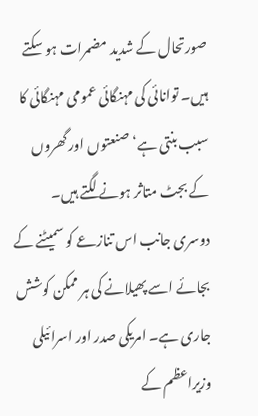صورتحال کے شدید مضمرات ہو سکتے ہیں۔ توانائی کی مہنگائی عمومی مہنگائی کا سبب بنتی ہے‘ صنعتوں اور گھروں کے بجٹ متاثر ہونے لگتے ہیں۔ دوسری جانب اس تنازعے کو سمیٹنے کے بجائے اسے پھیلانے کی ہر ممکن کوشش جاری ہے۔ امریکی صدر اور اسرائیلی وزیراعظم کے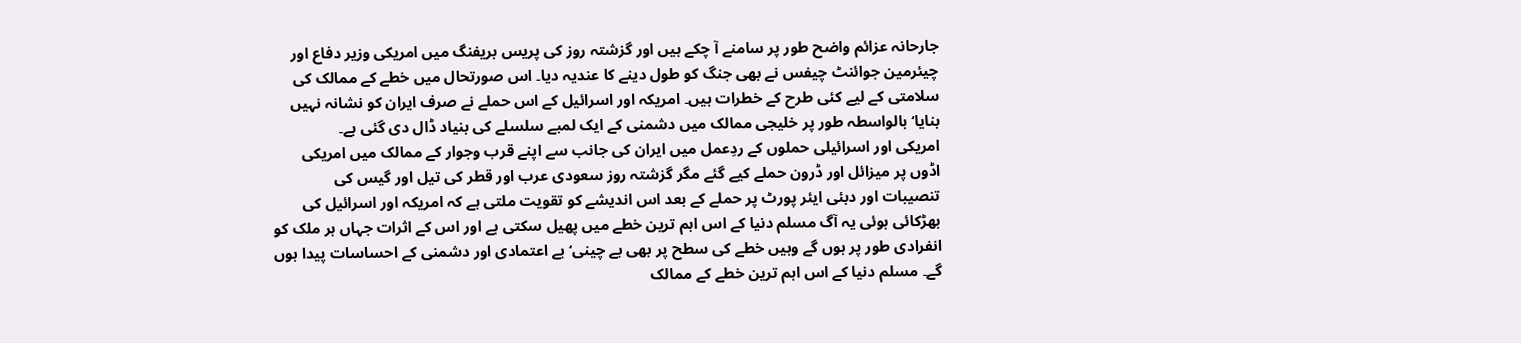جارحانہ عزائم واضح طور پر سامنے آ چکے ہیں اور گزشتہ روز کی پریس بریفنگ میں امریکی وزیر دفاع اور چیئرمین جوائنٹ چیفس نے بھی جنگ کو طول دینے کا عندیہ دیا۔ اس صورتحال میں خطے کے ممالک کی سلامتی کے لیے کئی طرح کے خطرات ہیں۔ امریکہ اور اسرائیل کے اس حملے نے صرف ایران کو نشانہ نہیں بنایا‘ بالواسطہ طور پر خلیجی ممالک میں دشمنی کے ایک لمبے سلسلے کی بنیاد ڈال دی گئی ہے۔
امریکی اور اسرائیلی حملوں کے ردِعمل میں ایران کی جانب سے اپنے قرب وجوار کے ممالک میں امریکی اڈوں پر میزائل اور ڈرون حملے کیے گئے مگر گزشتہ روز سعودی عرب اور قطر کی تیل اور گیس کی تنصیبات اور دبئی ایئر پورٹ پر حملے کے بعد اس اندیشے کو تقویت ملتی ہے کہ امریکہ اور اسرائیل کی بھڑکائی ہوئی یہ آگ مسلم دنیا کے اس اہم ترین خطے میں پھیل سکتی ہے اور اس کے اثرات جہاں ہر ملک کو انفرادی طور پر ہوں گے وہیں خطے کی سطح پر بھی بے چینی‘ بے اعتمادی اور دشمنی کے احساسات پیدا ہوں گے۔ مسلم دنیا کے اس اہم ترین خطے کے ممالک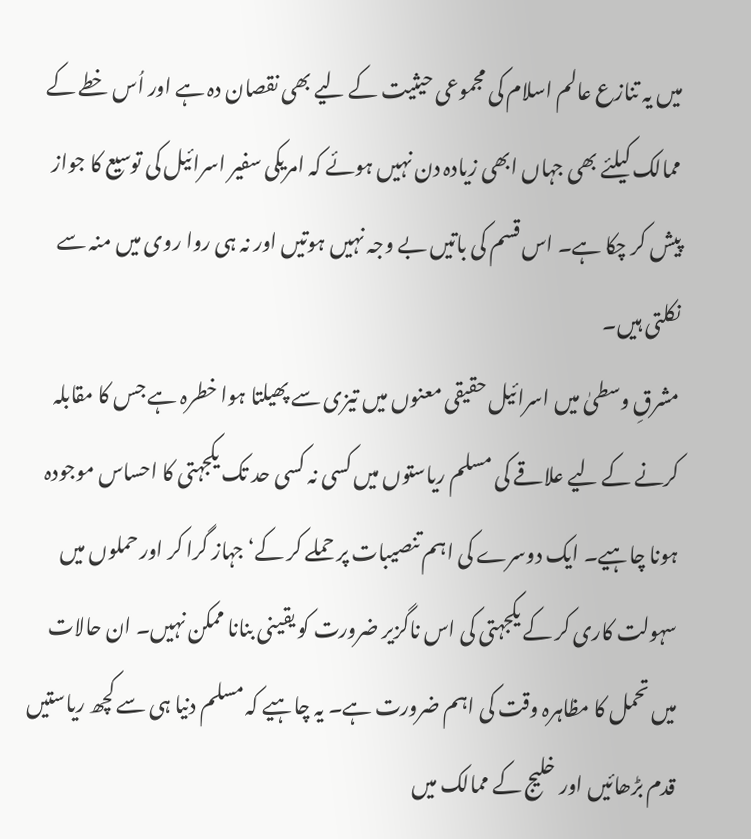میں یہ تنازع عالم اسلام کی مجموعی حیثیت کے لیے بھی نقصان دہ ہے اور اُس خطے کے ممالک کیلئے بھی جہاں ابھی زیادہ دن نہیں ہوئے کہ امریکی سفیر اسرائیل کی توسیع کا جواز پیش کر چکا ہے۔ اس قسم کی باتیں بے وجہ نہیں ہوتیں اور نہ ہی روا روی میں منہ سے نکلتی ہیں۔
مشرقِ وسطیٰ میں اسرائیل حقیقی معنوں میں تیزی سے پھیلتا ہوا خطرہ ہے جس کا مقابلہ کرنے کے لیے علاقے کی مسلم ریاستوں میں کسی نہ کسی حد تک یکجہتی کا احساس موجودہ ہونا چاہیے۔ ایک دوسرے کی اہم تنصیبات پر حملے کر کے‘ جہاز گرا کر اور حملوں میں سہولت کاری کر کے یکجہتی کی اس ناگزیر ضرورت کو یقینی بنانا ممکن نہیں۔ ان حالات میں تحمل کا مظاہرہ وقت کی اہم ضرورت ہے۔ یہ چاہیے کہ مسلم دنیا ہی سے کچھ ریاستیں قدم بڑھائیں اور خلیج کے ممالک میں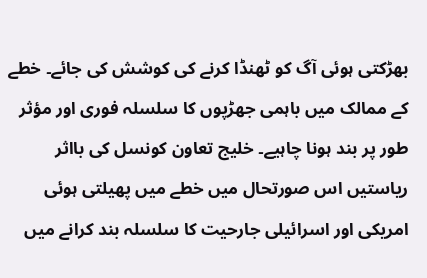بھڑکتی ہوئی آگ کو ٹھنڈا کرنے کی کوشش کی جائے۔ خطے کے ممالک میں باہمی جھڑپوں کا سلسلہ فوری اور مؤثر طور پر بند ہونا چاہیے۔ خلیج تعاون کونسل کی بااثر ریاستیں اس صورتحال میں خطے میں پھیلتی ہوئی امریکی اور اسرائیلی جارحیت کا سلسلہ بند کرانے میں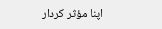اپنا مؤثر کردار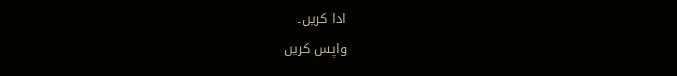ادا کریں۔
واپس کریں